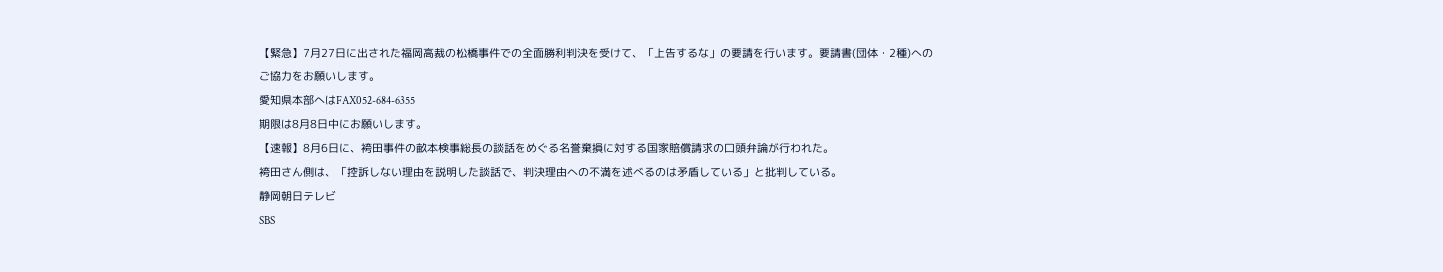【緊急】7月27日に出された福岡高裁の松橋事件での全面勝利判決を受けて、「上告するな」の要請を行います。要請書(団体・2種)へのご協力をお願いします。
愛知県本部へはFAX052-684-6355
期限は8月8日中にお願いします。
【速報】8月6日に、袴田事件の畝本検事総長の談話をめぐる名誉棄損に対する国家賠償請求の口頭弁論が行われた。
袴田さん側は、「控訴しない理由を説明した談話で、判決理由への不満を述べるのは矛盾している」と批判している。
静岡朝日テレビ
SBS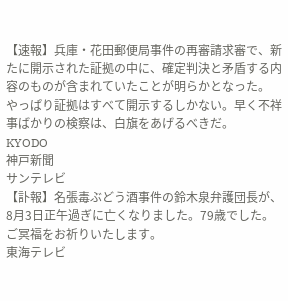【速報】兵庫・花田郵便局事件の再審請求審で、新たに開示された証拠の中に、確定判決と矛盾する内容のものが含まれていたことが明らかとなった。
やっぱり証拠はすべて開示するしかない。早く不祥事ばかりの検察は、白旗をあげるべきだ。
KYODO
神戸新聞
サンテレビ
【訃報】名張毒ぶどう酒事件の鈴木泉弁護団長が、8月3日正午過ぎに亡くなりました。79歳でした。
ご冥福をお祈りいたします。
東海テレビ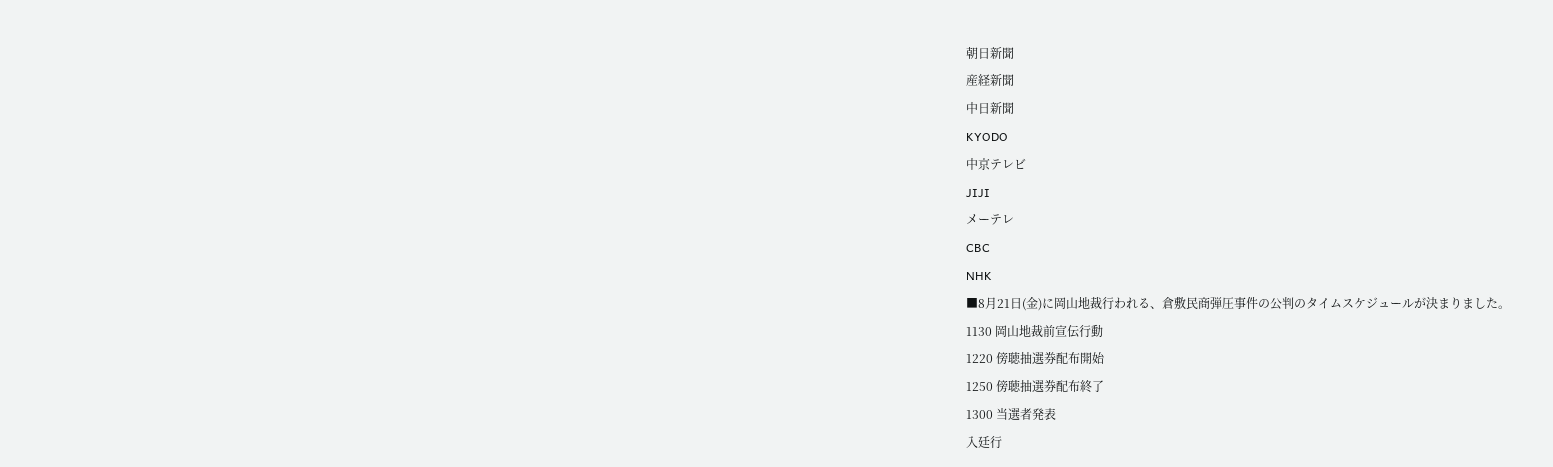朝日新聞
産経新聞
中日新聞
KYODO
中京テレビ
JIJI
メーテレ
CBC
NHK
■8月21日(金)に岡山地裁行われる、倉敷民商弾圧事件の公判のタイムスケジュールが決まりました。
1130 岡山地裁前宣伝行動
1220 傍聴抽選券配布開始
1250 傍聴抽選券配布終了
1300 当選者発表
入廷行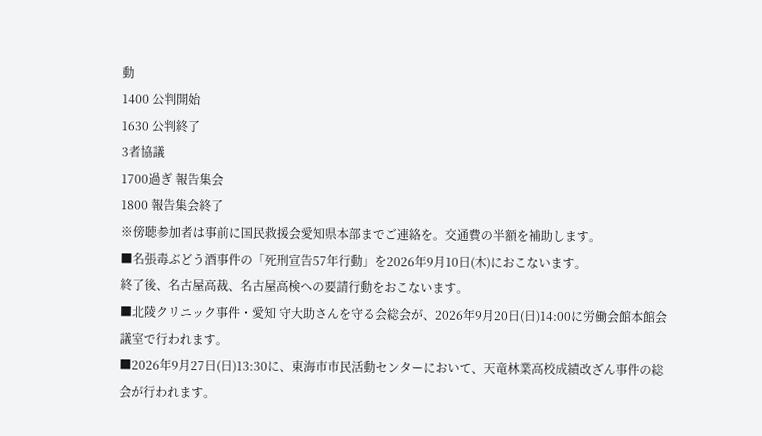動
1400 公判開始
1630 公判終了
3者協議
1700過ぎ 報告集会
1800 報告集会終了
※傍聴参加者は事前に国民救援会愛知県本部までご連絡を。交通費の半額を補助します。
■名張毒ぶどう酒事件の「死刑宣告57年行動」を2026年9月10日(木)におこないます。
終了後、名古屋高裁、名古屋高検への要請行動をおこないます。
■北陵クリニック事件・愛知 守大助さんを守る会総会が、2026年9月20日(日)14:00に労働会館本館会議室で行われます。
■2026年9月27日(日)13:30に、東海市市民活動センターにおいて、天竜林業高校成績改ざん事件の総会が行われます。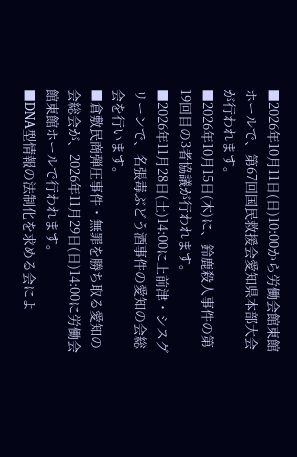■2026年10月11日(日)10:00から労働会館東館ホールで、第67回国民救援会愛知県本部大会が行われます。
■2026年10月15日(木)に、鈴鹿殺人事件の第19回目の3者協議が行われます。
■2026年11月28日(土)14:00に上前津・シスグリーンで、名張毒ぶどう酒事件の愛知の会総会を行います。
■倉敷民商弾圧事件・無罪を勝ち取る愛知の会総会が、2026年11月29日(日)14:00に労働会館東館ホールで行われます。
■DNA型情報の法制化を求める会によ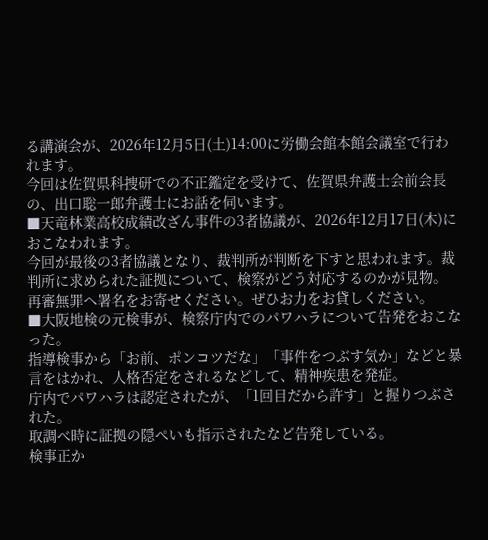る講演会が、2026年12月5日(土)14:00に労働会館本館会議室で行われます。
今回は佐賀県科捜研での不正鑑定を受けて、佐賀県弁護士会前会長の、出口聡一郎弁護士にお話を伺います。
■天竜林業高校成績改ざん事件の3者協議が、2026年12月17日(木)におこなわれます。
今回が最後の3者協議となり、裁判所が判断を下すと思われます。裁判所に求められた証拠について、検察がどう対応するのかが見物。
再審無罪へ署名をお寄せください。ぜひお力をお貸しください。
■大阪地検の元検事が、検察庁内でのパワハラについて告発をおこなった。
指導検事から「お前、ポンコツだな」「事件をつぶす気か」などと暴言をはかれ、人格否定をされるなどして、精神疾患を発症。
庁内でパワハラは認定されたが、「1回目だから許す」と握りつぶされた。
取調べ時に証拠の隠ぺいも指示されたなど告発している。
検事正か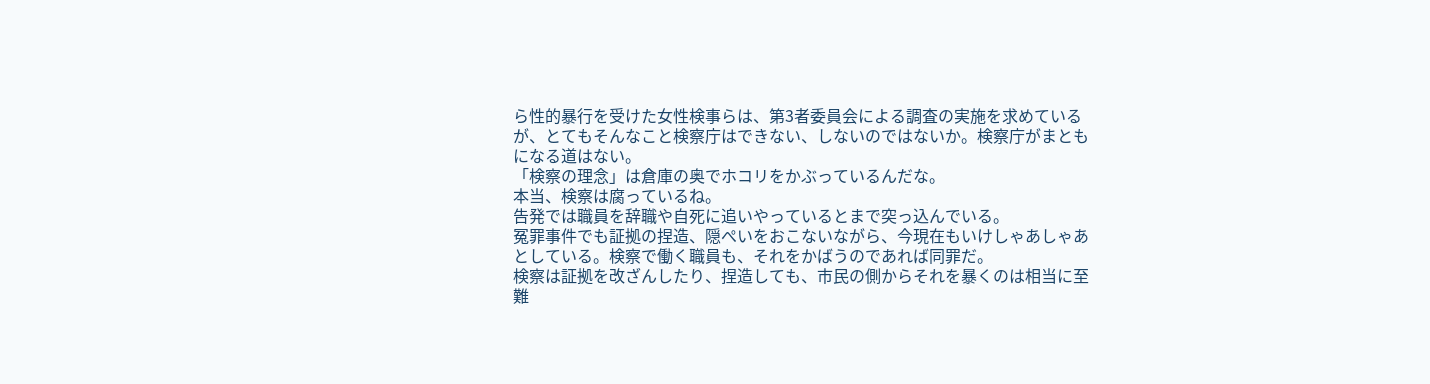ら性的暴行を受けた女性検事らは、第3者委員会による調査の実施を求めているが、とてもそんなこと検察庁はできない、しないのではないか。検察庁がまともになる道はない。
「検察の理念」は倉庫の奥でホコリをかぶっているんだな。
本当、検察は腐っているね。
告発では職員を辞職や自死に追いやっているとまで突っ込んでいる。
冤罪事件でも証拠の捏造、隠ぺいをおこないながら、今現在もいけしゃあしゃあとしている。検察で働く職員も、それをかばうのであれば同罪だ。
検察は証拠を改ざんしたり、捏造しても、市民の側からそれを暴くのは相当に至難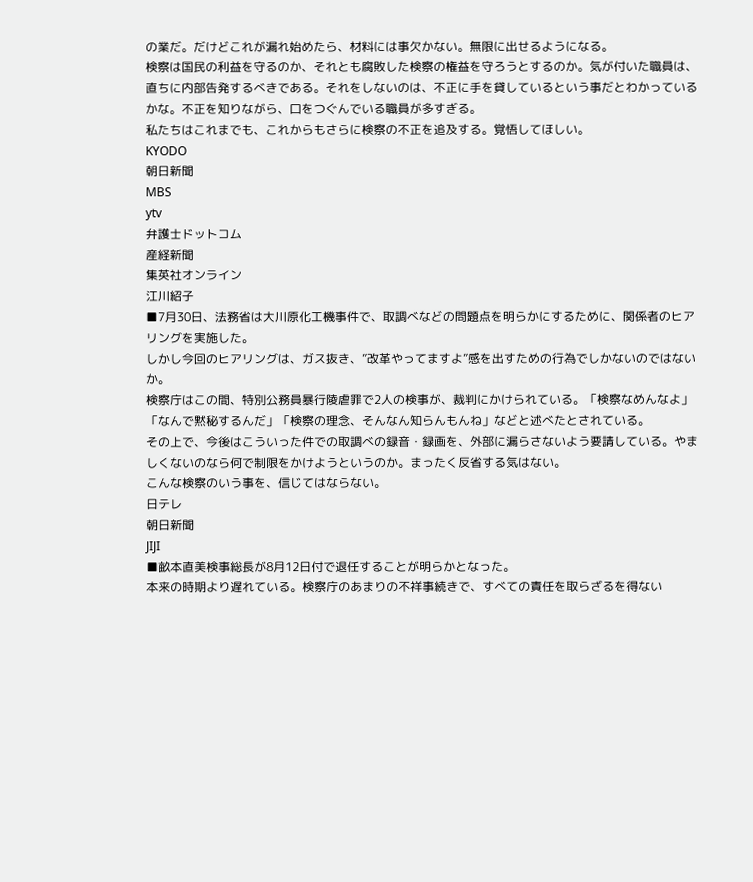の業だ。だけどこれが漏れ始めたら、材料には事欠かない。無限に出せるようになる。
検察は国民の利益を守るのか、それとも腐敗した検察の権益を守ろうとするのか。気が付いた職員は、直ちに内部告発するべきである。それをしないのは、不正に手を貸しているという事だとわかっているかな。不正を知りながら、口をつぐんでいる職員が多すぎる。
私たちはこれまでも、これからもさらに検察の不正を追及する。覚悟してほしい。
KYODO
朝日新聞
MBS
ytv
弁護士ドットコム
産経新聞
集英社オンライン
江川紹子
■7月30日、法務省は大川原化工機事件で、取調べなどの問題点を明らかにするために、関係者のヒアリングを実施した。
しかし今回のヒアリングは、ガス抜き、”改革やってますよ”感を出すための行為でしかないのではないか。
検察庁はこの間、特別公務員暴行陵虐罪で2人の検事が、裁判にかけられている。「検察なめんなよ」「なんで黙秘するんだ」「検察の理念、そんなん知らんもんね」などと述べたとされている。
その上で、今後はこういった件での取調べの録音・録画を、外部に漏らさないよう要請している。やましくないのなら何で制限をかけようというのか。まったく反省する気はない。
こんな検察のいう事を、信じてはならない。
日テレ
朝日新聞
JIJI
■畝本直美検事総長が8月12日付で退任することが明らかとなった。
本来の時期より遅れている。検察庁のあまりの不祥事続きで、すべての責任を取らざるを得ない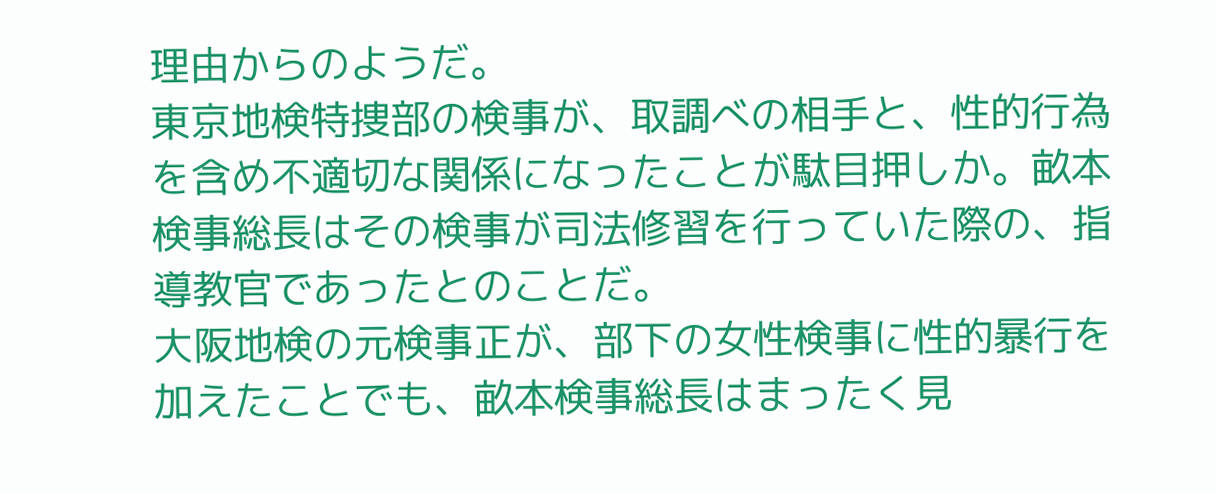理由からのようだ。
東京地検特捜部の検事が、取調べの相手と、性的行為を含め不適切な関係になったことが駄目押しか。畝本検事総長はその検事が司法修習を行っていた際の、指導教官であったとのことだ。
大阪地検の元検事正が、部下の女性検事に性的暴行を加えたことでも、畝本検事総長はまったく見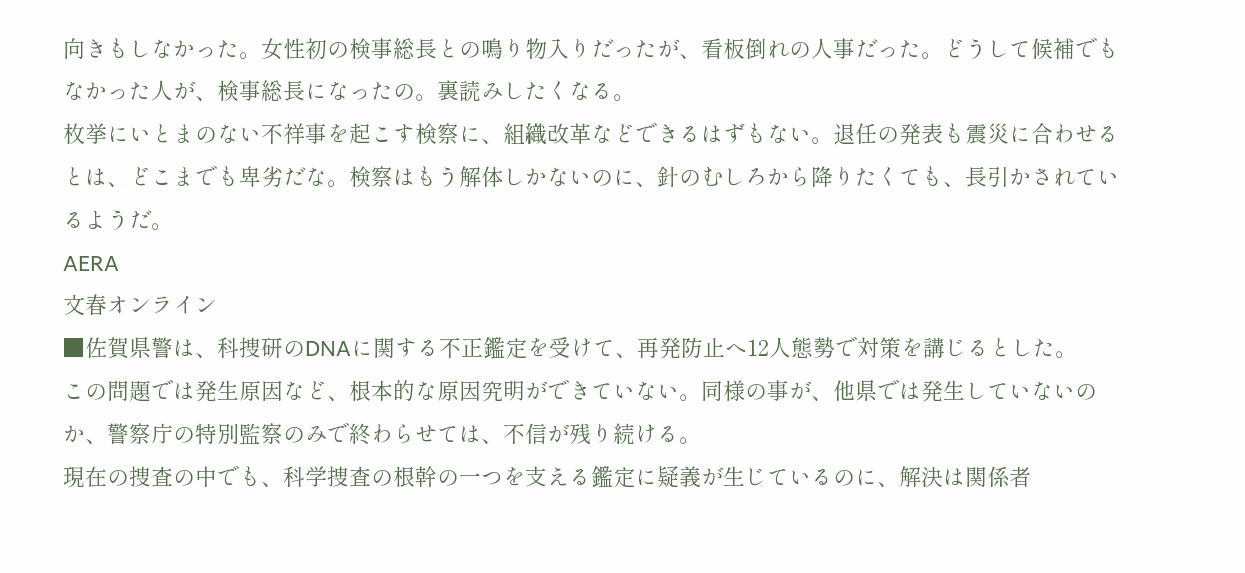向きもしなかった。女性初の検事総長との鳴り物入りだったが、看板倒れの人事だった。どうして候補でもなかった人が、検事総長になったの。裏読みしたくなる。
枚挙にいとまのない不祥事を起こす検察に、組織改革などできるはずもない。退任の発表も震災に合わせるとは、どこまでも卑劣だな。検察はもう解体しかないのに、針のむしろから降りたくても、長引かされているようだ。
AERA
文春オンライン
■佐賀県警は、科捜研のDNAに関する不正鑑定を受けて、再発防止へ12人態勢で対策を講じるとした。
この問題では発生原因など、根本的な原因究明ができていない。同様の事が、他県では発生していないのか、警察庁の特別監察のみで終わらせては、不信が残り続ける。
現在の捜査の中でも、科学捜査の根幹の一つを支える鑑定に疑義が生じているのに、解決は関係者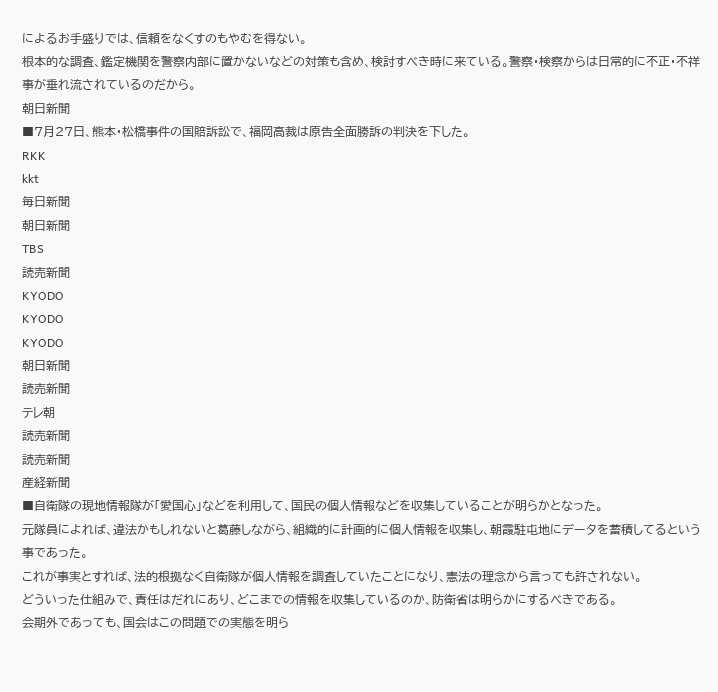によるお手盛りでは、信頼をなくすのもやむを得ない。
根本的な調査、鑑定機関を警察内部に置かないなどの対策も含め、検討すべき時に来ている。警察・検察からは日常的に不正・不祥事が垂れ流されているのだから。
朝日新聞
■7月27日、熊本・松橋事件の国賠訴訟で、福岡高裁は原告全面勝訴の判決を下した。
RKK
kkt
毎日新聞
朝日新聞
TBS
読売新聞
KYODO
KYODO
KYODO
朝日新聞
読売新聞
テレ朝
読売新聞
読売新聞
産経新聞
■自衛隊の現地情報隊が「愛国心」などを利用して、国民の個人情報などを収集していることが明らかとなった。
元隊員によれば、違法かもしれないと葛藤しながら、組織的に計画的に個人情報を収集し、朝霞駐屯地にデータを蓄積してるという事であった。
これが事実とすれば、法的根拠なく自衛隊が個人情報を調査していたことになり、憲法の理念から言っても許されない。
どういった仕組みで、責任はだれにあり、どこまでの情報を収集しているのか、防衛省は明らかにするべきである。
会期外であっても、国会はこの問題での実態を明ら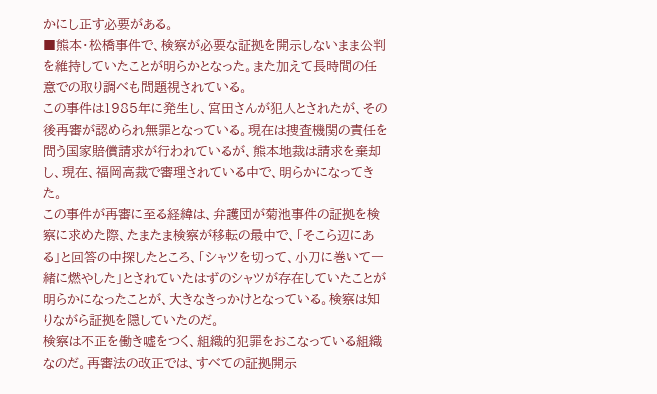かにし正す必要がある。
■熊本・松橋事件で、検察が必要な証拠を開示しないまま公判を維持していたことが明らかとなった。また加えて長時間の任意での取り調べも問題視されている。
この事件は1985年に発生し、宮田さんが犯人とされたが、その後再審が認められ無罪となっている。現在は捜査機関の責任を問う国家賠償請求が行われているが、熊本地裁は請求を棄却し、現在、福岡高裁で審理されている中で、明らかになってきた。
この事件が再審に至る経緯は、弁護団が菊池事件の証拠を検察に求めた際、たまたま検察が移転の最中で、「そこら辺にある」と回答の中探したところ、「シャツを切って、小刀に巻いて一緒に燃やした」とされていたはずのシャツが存在していたことが明らかになったことが、大きなきっかけとなっている。検察は知りながら証拠を隠していたのだ。
検察は不正を働き嘘をつく、組織的犯罪をおこなっている組織なのだ。再審法の改正では、すべての証拠開示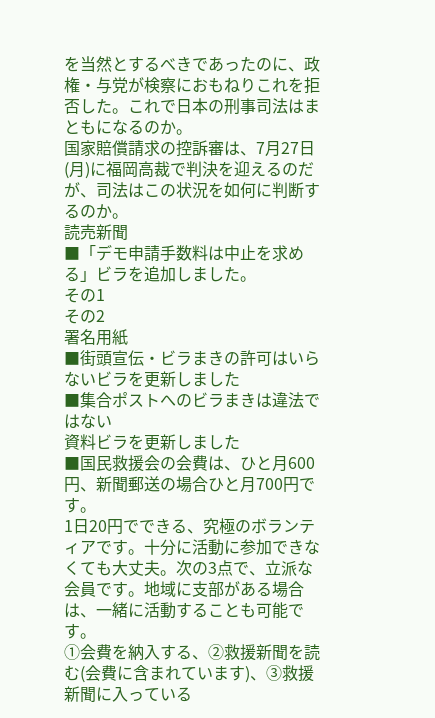を当然とするべきであったのに、政権・与党が検察におもねりこれを拒否した。これで日本の刑事司法はまともになるのか。
国家賠償請求の控訴審は、7月27日(月)に福岡高裁で判決を迎えるのだが、司法はこの状況を如何に判断するのか。
読売新聞
■「デモ申請手数料は中止を求める」ビラを追加しました。
その1
その2
署名用紙
■街頭宣伝・ビラまきの許可はいらないビラを更新しました
■集合ポストへのビラまきは違法ではない
資料ビラを更新しました
■国民救援会の会費は、ひと月600円、新聞郵送の場合ひと月700円です。
1日20円でできる、究極のボランティアです。十分に活動に参加できなくても大丈夫。次の3点で、立派な会員です。地域に支部がある場合は、一緒に活動することも可能です。
①会費を納入する、②救援新聞を読む(会費に含まれています)、③救援新聞に入っている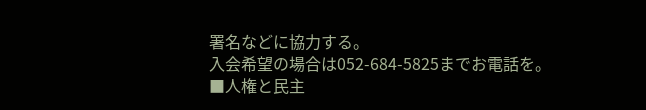署名などに協力する。
入会希望の場合は052-684-5825までお電話を。
■人権と民主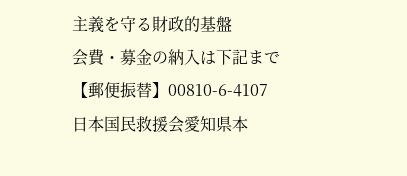主義を守る財政的基盤
会費・募金の納入は下記まで
【郵便振替】00810-6-4107
日本国民救援会愛知県本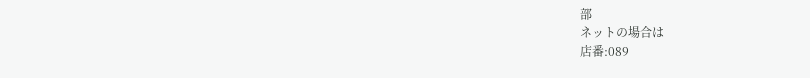部
ネットの場合は
店番:089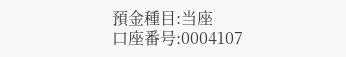預金種目:当座
口座番号:0004107